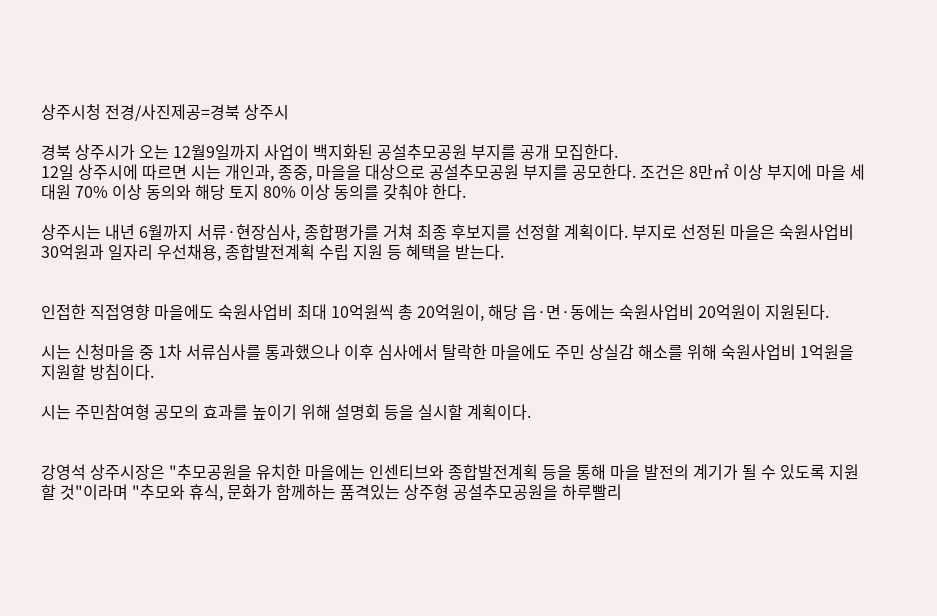상주시청 전경/사진제공=경북 상주시

경북 상주시가 오는 12월9일까지 사업이 백지화된 공설추모공원 부지를 공개 모집한다.
12일 상주시에 따르면 시는 개인과, 종중, 마을을 대상으로 공설추모공원 부지를 공모한다. 조건은 8만㎡ 이상 부지에 마을 세대원 70% 이상 동의와 해당 토지 80% 이상 동의를 갖춰야 한다.

상주시는 내년 6월까지 서류·현장심사, 종합평가를 거쳐 최종 후보지를 선정할 계획이다. 부지로 선정된 마을은 숙원사업비 30억원과 일자리 우선채용, 종합발전계획 수립 지원 등 혜택을 받는다.


인접한 직접영향 마을에도 숙원사업비 최대 10억원씩 총 20억원이, 해당 읍·면·동에는 숙원사업비 20억원이 지원된다.

시는 신청마을 중 1차 서류심사를 통과했으나 이후 심사에서 탈락한 마을에도 주민 상실감 해소를 위해 숙원사업비 1억원을 지원할 방침이다.

시는 주민참여형 공모의 효과를 높이기 위해 설명회 등을 실시할 계획이다.


강영석 상주시장은 "추모공원을 유치한 마을에는 인센티브와 종합발전계획 등을 통해 마을 발전의 계기가 될 수 있도록 지원할 것"이라며 "추모와 휴식, 문화가 함께하는 품격있는 상주형 공설추모공원을 하루빨리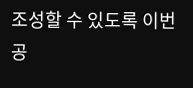조성할 수 있도록 이번 공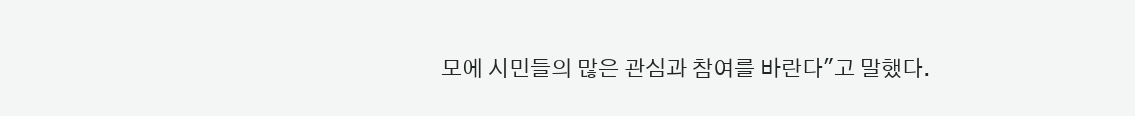모에 시민들의 많은 관심과 참여를 바란다"고 말했다.